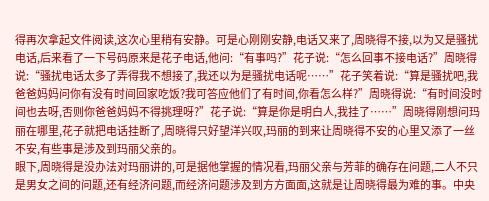得再次拿起文件阅读,这次心里稍有安静。可是心刚刚安静,电话又来了,周晓得不接,以为又是骚扰电话,后来看了一下号码原来是花子电话,他问:“有事吗?”花子说:“怎么回事不接电话?”周晓得说:“骚扰电话太多了弄得我不想接了,我还以为是骚扰电话呢……”花子笑着说:“算是骚扰吧,我爸爸妈妈问你有没有时间回家吃饭?我可答应他们了有时间,你看怎么样?”周晓得说:“有时间没时间也去呀,否则你爸爸妈妈不得挑理呀?”花子说:“算是你是明白人,我挂了……”周晓得刚想问玛丽在哪里,花子就把电话挂断了,周晓得只好望洋兴叹,玛丽的到来让周晓得不安的心里又添了一丝不安,有些事是涉及到玛丽父亲的。
眼下,周晓得是没办法对玛丽讲的,可是据他掌握的情况看,玛丽父亲与芳菲的确存在问题,二人不只是男女之间的问题,还有经济问题,而经济问题涉及到方方面面,这就是让周晓得最为难的事。中央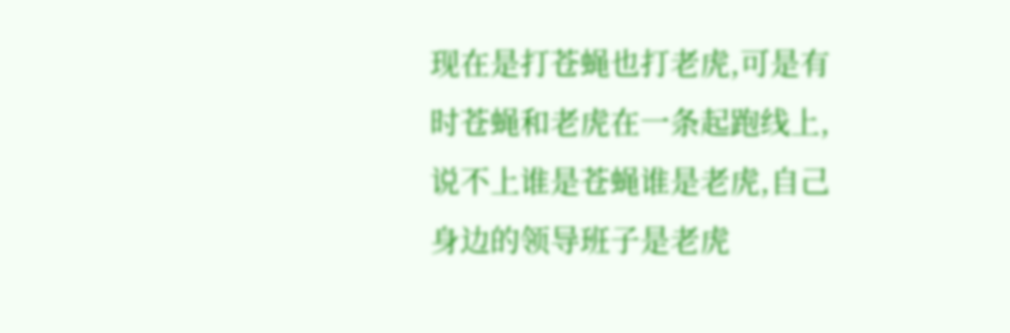现在是打苍蝇也打老虎,可是有时苍蝇和老虎在一条起跑线上,说不上谁是苍蝇谁是老虎,自己身边的领导班子是老虎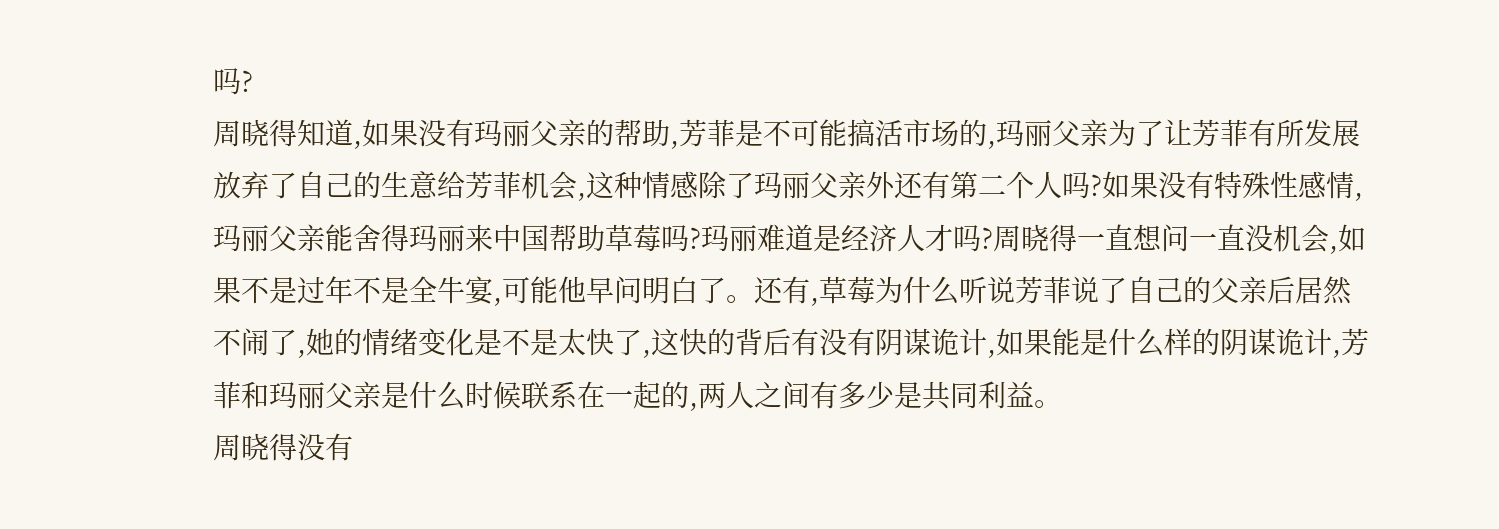吗?
周晓得知道,如果没有玛丽父亲的帮助,芳菲是不可能搞活市场的,玛丽父亲为了让芳菲有所发展放弃了自己的生意给芳菲机会,这种情感除了玛丽父亲外还有第二个人吗?如果没有特殊性感情,玛丽父亲能舍得玛丽来中国帮助草莓吗?玛丽难道是经济人才吗?周晓得一直想问一直没机会,如果不是过年不是全牛宴,可能他早问明白了。还有,草莓为什么听说芳菲说了自己的父亲后居然不闹了,她的情绪变化是不是太快了,这快的背后有没有阴谋诡计,如果能是什么样的阴谋诡计,芳菲和玛丽父亲是什么时候联系在一起的,两人之间有多少是共同利益。
周晓得没有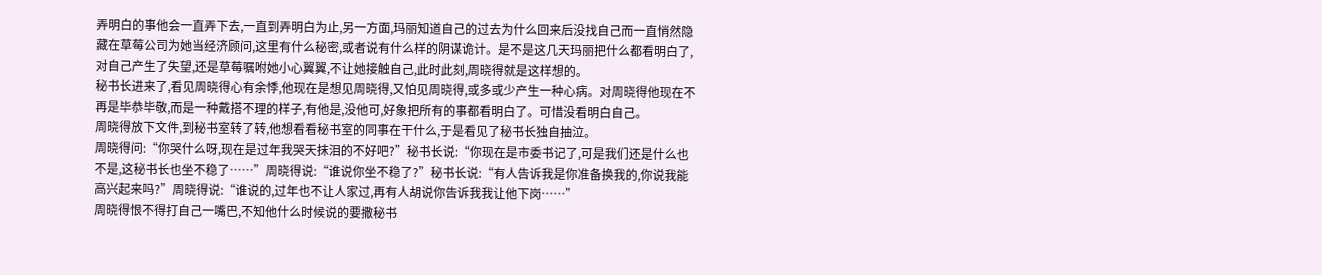弄明白的事他会一直弄下去,一直到弄明白为止,另一方面,玛丽知道自己的过去为什么回来后没找自己而一直悄然隐藏在草莓公司为她当经济顾问,这里有什么秘密,或者说有什么样的阴谋诡计。是不是这几天玛丽把什么都看明白了,对自己产生了失望,还是草莓嘱咐她小心翼翼,不让她接触自己,此时此刻,周晓得就是这样想的。
秘书长进来了,看见周晓得心有余悸,他现在是想见周晓得,又怕见周晓得,或多或少产生一种心病。对周晓得他现在不再是毕恭毕敬,而是一种戴搭不理的样子,有他是,没他可,好象把所有的事都看明白了。可惜没看明白自己。
周晓得放下文件,到秘书室转了转,他想看看秘书室的同事在干什么,于是看见了秘书长独自抽泣。
周晓得问:“你哭什么呀,现在是过年我哭天抹泪的不好吧?”秘书长说:“你现在是市委书记了,可是我们还是什么也不是,这秘书长也坐不稳了……”周晓得说:“谁说你坐不稳了?”秘书长说:“有人告诉我是你准备换我的,你说我能高兴起来吗?”周晓得说:“谁说的,过年也不让人家过,再有人胡说你告诉我我让他下岗……”
周晓得恨不得打自己一嘴巴,不知他什么时候说的要撒秘书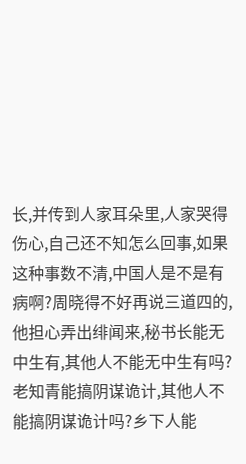长,并传到人家耳朵里,人家哭得伤心,自己还不知怎么回事,如果这种事数不清,中国人是不是有病啊?周晓得不好再说三道四的,他担心弄出绯闻来,秘书长能无中生有,其他人不能无中生有吗?老知青能搞阴谋诡计,其他人不能搞阴谋诡计吗?乡下人能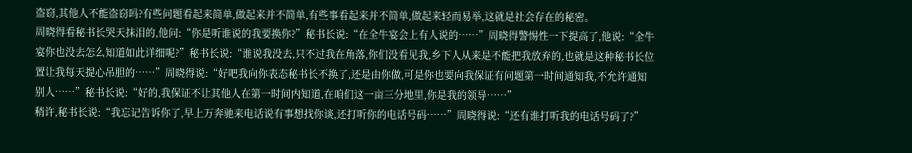盗窃,其他人不能盗窃吗?有些问题看起来简单,做起来并不简单,有些事看起来并不简单,做起来轻而易举,这就是社会存在的秘密。
周晓得看秘书长哭天抹泪的,他问:“你是听谁说的我要换你?”秘书长说:“在全牛宴会上有人说的……”周晓得警惕性一下提高了,他说:“全牛宴你也没去怎么知道如此详细呢?”秘书长说:“谁说我没去,只不过我在角落,你们没看见我,乡下人从来是不能把我放弃的,也就是这种秘书长位置让我每天提心吊胆的……”周晓得说:“好吧我向你表态秘书长不换了,还是由你做,可是你也要向我保证有问题第一时间通知我,不允许通知别人……”秘书长说:“好的,我保证不让其他人在第一时间内知道,在咱们这一亩三分地里,你是我的领导……”
稍许,秘书长说:“我忘记告诉你了,早上万奔驰来电话说有事想找你谈,还打听你的电话号码……”周晓得说:“还有谁打听我的电话号码了?”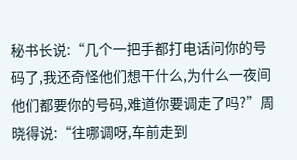秘书长说:“几个一把手都打电话问你的号码了,我还奇怪他们想干什么,为什么一夜间他们都要你的号码,难道你要调走了吗?”周晓得说:“往哪调呀,车前走到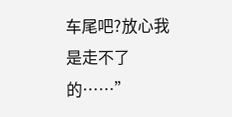车尾吧?放心我是走不了的……”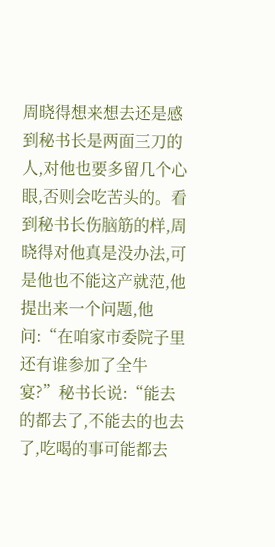周晓得想来想去还是感到秘书长是两面三刀的人,对他也要多留几个心眼,否则会吃苦头的。看到秘书长伤脑筋的样,周晓得对他真是没办法,可是他也不能这产就范,他提出来一个问题,他问:“在咱家市委院子里还有谁参加了全牛宴?”秘书长说:“能去的都去了,不能去的也去了,吃喝的事可能都去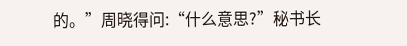的。”周晓得问:“什么意思?”秘书长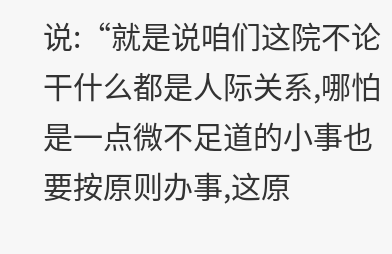说:“就是说咱们这院不论干什么都是人际关系,哪怕是一点微不足道的小事也要按原则办事,这原